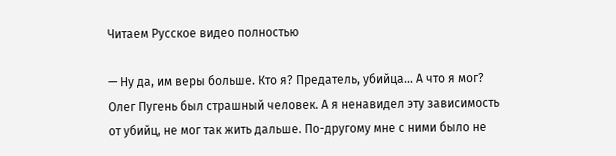Читаем Русское видео полностью

— Ну да, им веры больше. Кто я? Предатель, убийца… А что я мог? Олег Пугень был страшный человек. А я ненавидел эту зависимость от убийц, не мог так жить дальше. По-другому мне с ними было не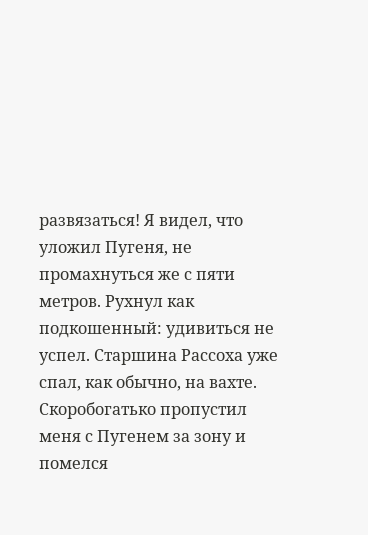развязаться! Я видел, что уложил Пугеня, не промахнуться же с пяти метров. Рухнул как подкошенный: удивиться не успел. Старшина Рассоха уже спал, как обычно, на вахте. Скоробогатько пропустил меня с Пугенем за зону и помелся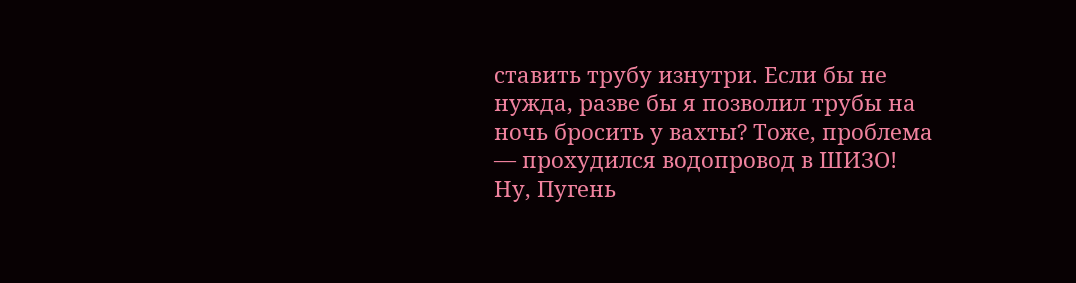ставить трубу изнутри. Если бы не нужда, разве бы я позволил трубы на ночь бросить у вахты? Тоже, проблема — прохудился водопровод в ШИЗО! Ну, Пугень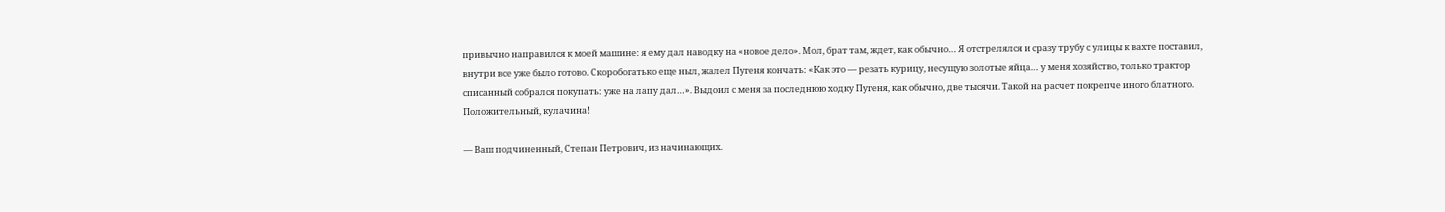привычно направился к моей машине: я ему дал наводку на «новое дело». Мол, брат там, ждет, как обычно… Я отстрелялся и сразу трубу с улицы к вахте поставил, внутри все уже было готово. Скоробогатько еще ныл, жалел Пугеня кончать: «Как это — резать курицу, несущую золотые яйца… у меня хозяйство, только трактор списанный собрался покупать: уже на лапу дал…». Выдоил с меня за последнюю ходку Пугеня, как обычно, две тысячи. Такой на расчет покрепче иного блатного. Положительный, кулачина!

— Ваш подчиненный, Степан Петрович, из начинающих.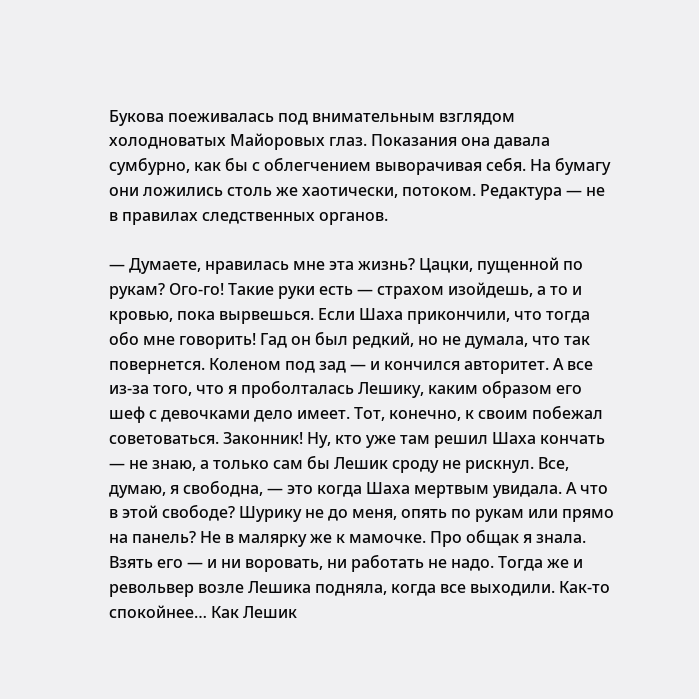Букова поеживалась под внимательным взглядом холодноватых Майоровых глаз. Показания она давала сумбурно, как бы с облегчением выворачивая себя. На бумагу они ложились столь же хаотически, потоком. Редактура — не в правилах следственных органов.

— Думаете, нравилась мне эта жизнь? Цацки, пущенной по рукам? Ого-го! Такие руки есть — страхом изойдешь, а то и кровью, пока вырвешься. Если Шаха прикончили, что тогда обо мне говорить! Гад он был редкий, но не думала, что так повернется. Коленом под зад — и кончился авторитет. А все из-за того, что я проболталась Лешику, каким образом его шеф с девочками дело имеет. Тот, конечно, к своим побежал советоваться. Законник! Ну, кто уже там решил Шаха кончать — не знаю, а только сам бы Лешик сроду не рискнул. Все, думаю, я свободна, — это когда Шаха мертвым увидала. А что в этой свободе? Шурику не до меня, опять по рукам или прямо на панель? Не в малярку же к мамочке. Про общак я знала. Взять его — и ни воровать, ни работать не надо. Тогда же и револьвер возле Лешика подняла, когда все выходили. Как-то спокойнее… Как Лешик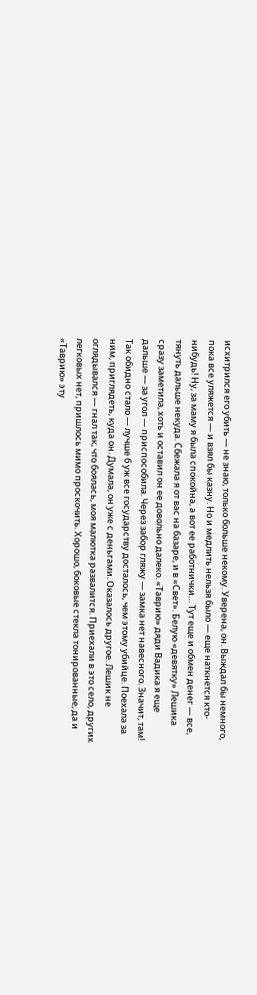исхитрился его убить — не знаю, только больше некому. Уверена, он. Выждал бы немного, пока все уляжется — и взял бы казну. Но и медлить нельзя было — еще наткнется кто-нибудь! Ну, за маму я была спокойна, а вот ее работнички… Тут еще и обмен денег — все, тянуть дальше некуда. Сбежала я от вас на базаре, и в «Свет». Белую «девятку» Лешика сразу заметила, хоть и оставил он ее довольно далеко. «Таврию» дяди Вадика я еще дальше — за угол — приспособила. Через забор гляжу — замка нет навесного. Значит, там! Так обидно стало — лучше б уж все государству досталось, чем этому убийце. Поехала за ним, приглядеть, куда он. Думала, он уже с деньгами. Оказалось другое. Лешик не оглядывался — гнал так, что боялась, моя малютка развалится. Приехали в это село, других легковых нет, пришлось мимо проскочить. Хорошо, боковые стекла тонированные, да и «Таврию» эту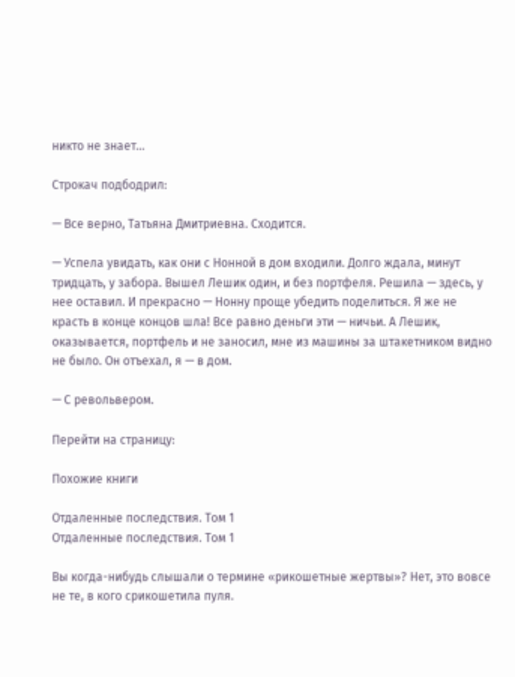никто не знает…

Строкач подбодрил:

— Все верно, Татьяна Дмитриевна. Сходится.

— Успела увидать, как они с Нонной в дом входили. Долго ждала, минут тридцать, у забора. Вышел Лешик один, и без портфеля. Решила — здесь, у нее оставил. И прекрасно — Нонну проще убедить поделиться. Я же не красть в конце концов шла! Все равно деньги эти — ничьи. А Лешик, оказывается, портфель и не заносил, мне из машины за штакетником видно не было. Он отъехал, я — в дом.

— С револьвером.

Перейти на страницу:

Похожие книги

Отдаленные последствия. Том 1
Отдаленные последствия. Том 1

Вы когда-нибудь слышали о термине «рикошетные жертвы»? Нет, это вовсе не те, в кого срикошетила пуля.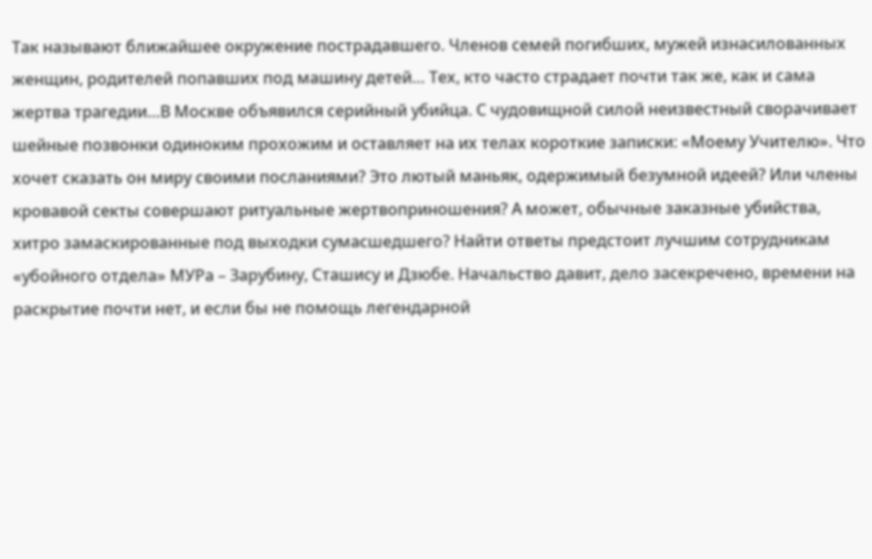Так называют ближайшее окружение пострадавшего. Членов семей погибших, мужей изнасилованных женщин, родителей попавших под машину детей… Тех, кто часто страдает почти так же, как и сама жертва трагедии…В Москве объявился серийный убийца. С чудовищной силой неизвестный сворачивает шейные позвонки одиноким прохожим и оставляет на их телах короткие записки: «Моему Учителю». Что хочет сказать он миру своими посланиями? Это лютый маньяк, одержимый безумной идеей? Или члены кровавой секты совершают ритуальные жертвоприношения? А может, обычные заказные убийства, хитро замаскированные под выходки сумасшедшего? Найти ответы предстоит лучшим сотрудникам «убойного отдела» МУРа – Зарубину, Сташису и Дзюбе. Начальство давит, дело засекречено, времени на раскрытие почти нет, и если бы не помощь легендарной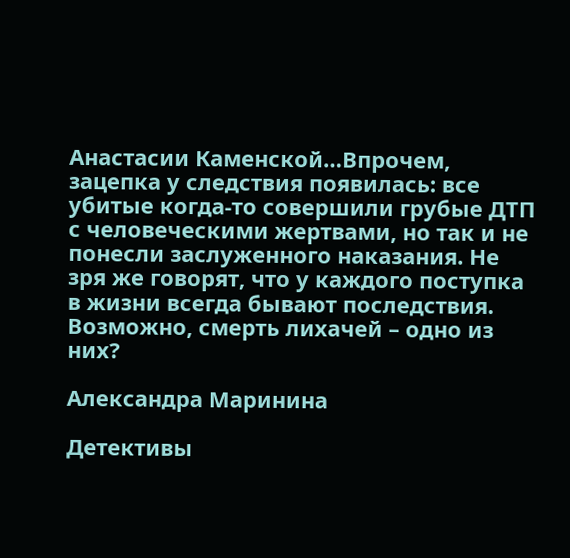Анастасии Каменской…Впрочем, зацепка у следствия появилась: все убитые когда-то совершили грубые ДТП с человеческими жертвами, но так и не понесли заслуженного наказания. Не зря же говорят, что у каждого поступка в жизни всегда бывают последствия. Возможно, смерть лихачей – одно из них?

Александра Маринина

Детективы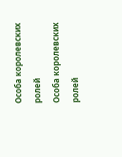Особа королевских ролей
Особа королевских ролей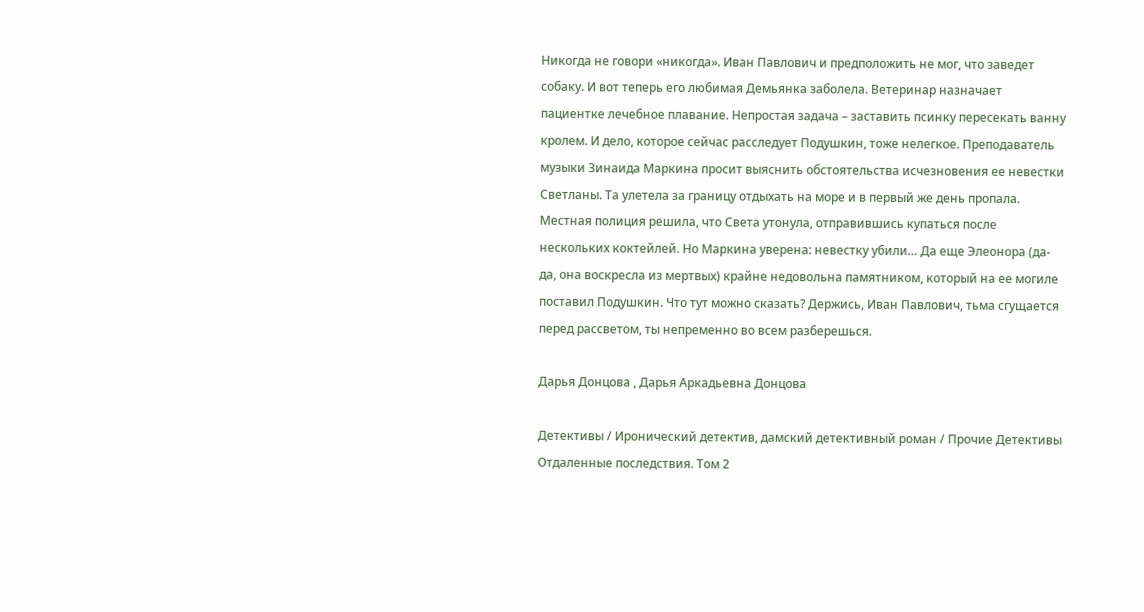Никогда не говори «никогда». Иван Павлович и предположить не мог, что заведет собаку. И вот теперь его любимая Демьянка заболела. Ветеринар назначает пациентке лечебное плавание. Непростая задача – заставить псинку пересекать ванну кролем. И дело, которое сейчас расследует Подушкин, тоже нелегкое. Преподаватель музыки Зинаида Маркина просит выяснить обстоятельства исчезновения ее невестки Светланы. Та улетела за границу отдыхать на море и в первый же день пропала. Местная полиция решила, что Света утонула, отправившись купаться после нескольких коктейлей. Но Маркина уверена: невестку убили… Да еще Элеонора (да-да, она воскресла из мертвых) крайне недовольна памятником, который на ее могиле поставил Подушкин. Что тут можно сказать? Держись, Иван Павлович, тьма сгущается перед рассветом, ты непременно во всем разберешься.

Дарья Донцова , Дарья Аркадьевна Донцова

Детективы / Иронический детектив, дамский детективный роман / Прочие Детективы
Отдаленные последствия. Том 2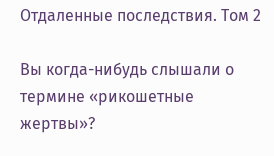Отдаленные последствия. Том 2

Вы когда-нибудь слышали о термине «рикошетные жертвы»?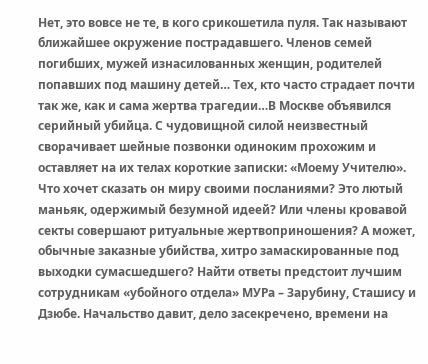Нет, это вовсе не те, в кого срикошетила пуля. Так называют ближайшее окружение пострадавшего. Членов семей погибших, мужей изнасилованных женщин, родителей попавших под машину детей… Тех, кто часто страдает почти так же, как и сама жертва трагедии…В Москве объявился серийный убийца. С чудовищной силой неизвестный сворачивает шейные позвонки одиноким прохожим и оставляет на их телах короткие записки: «Моему Учителю». Что хочет сказать он миру своими посланиями? Это лютый маньяк, одержимый безумной идеей? Или члены кровавой секты совершают ритуальные жертвоприношения? А может, обычные заказные убийства, хитро замаскированные под выходки сумасшедшего? Найти ответы предстоит лучшим сотрудникам «убойного отдела» МУРа – Зарубину, Сташису и Дзюбе. Начальство давит, дело засекречено, времени на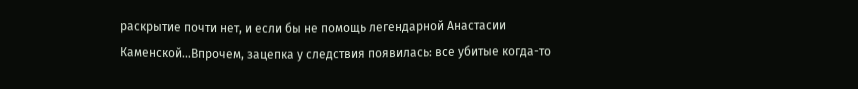раскрытие почти нет, и если бы не помощь легендарной Анастасии Каменской…Впрочем, зацепка у следствия появилась: все убитые когда-то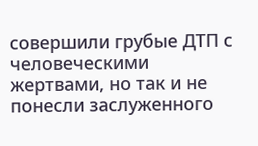совершили грубые ДТП с человеческими жертвами, но так и не понесли заслуженного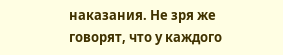наказания. Не зря же говорят, что у каждого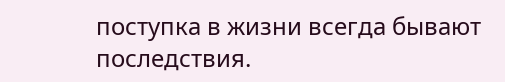поступка в жизни всегда бывают последствия.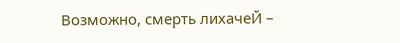Возможно, смерть лихачеЙ –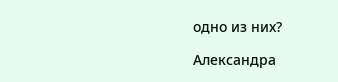одно из них?

Александра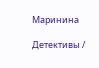Маринина

Детективы /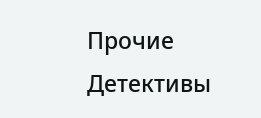Прочие Детективы